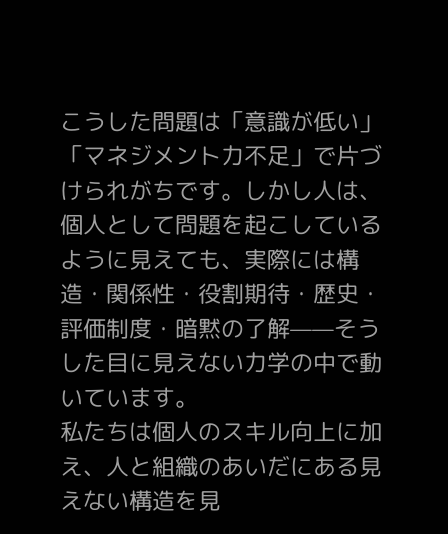こうした問題は「意識が低い」「マネジメント力不足」で片づけられがちです。しかし人は、個人として問題を起こしているように見えても、実際には構造・関係性・役割期待・歴史・評価制度・暗黙の了解——そうした目に見えない力学の中で動いています。
私たちは個人のスキル向上に加え、人と組織のあいだにある見えない構造を見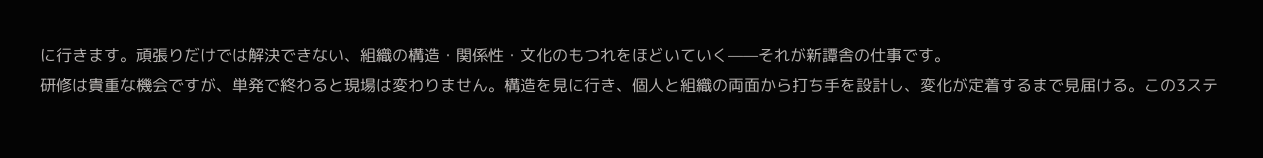に行きます。頑張りだけでは解決できない、組織の構造・関係性・文化のもつれをほどいていく——それが新譚舎の仕事です。
研修は貴重な機会ですが、単発で終わると現場は変わりません。構造を見に行き、個人と組織の両面から打ち手を設計し、変化が定着するまで見届ける。この3ステ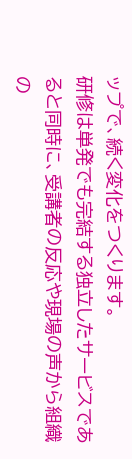ップで、続く変化をつくります。
研修は単発でも完結する独立したサービスであると同時に、受講者の反応や現場の声から組織の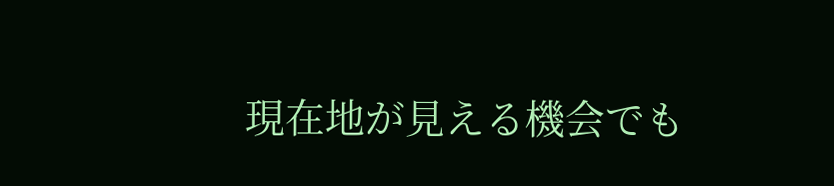現在地が見える機会でも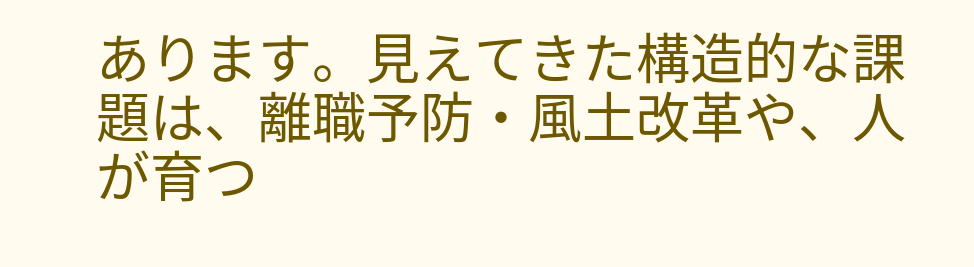あります。見えてきた構造的な課題は、離職予防・風土改革や、人が育つ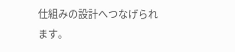仕組みの設計へつなげられます。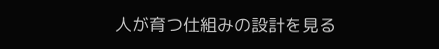人が育つ仕組みの設計を見る